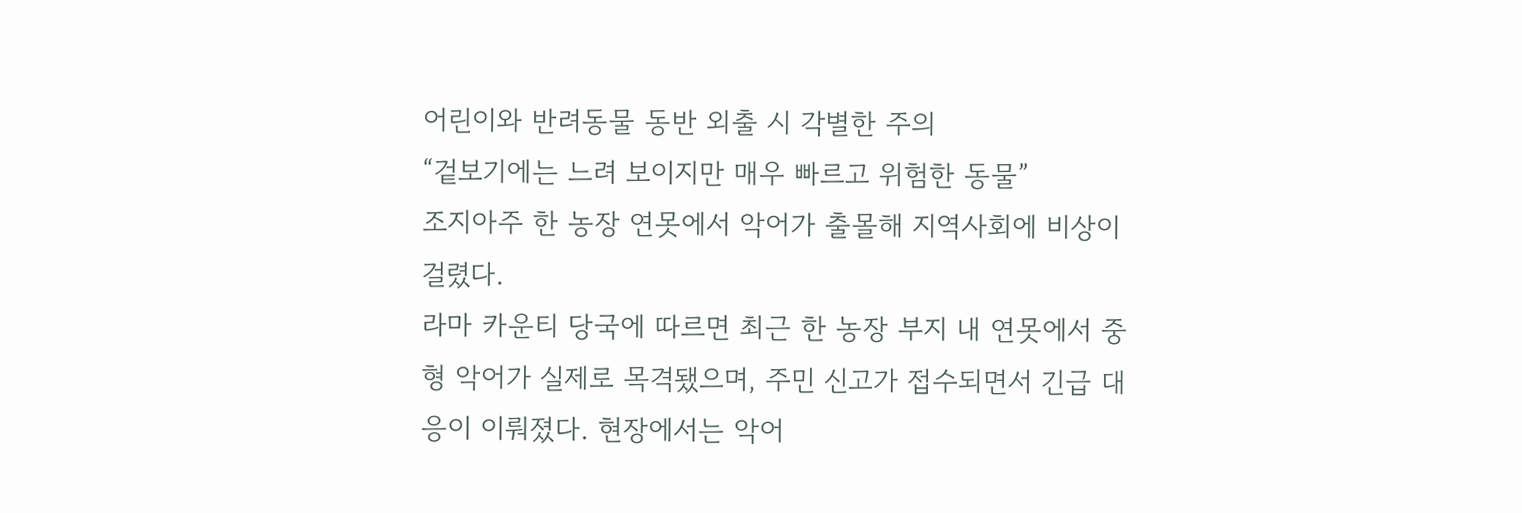어린이와 반려동물 동반 외출 시 각별한 주의
“겉보기에는 느려 보이지만 매우 빠르고 위험한 동물”
조지아주 한 농장 연못에서 악어가 출몰해 지역사회에 비상이 걸렸다.
라마 카운티 당국에 따르면 최근 한 농장 부지 내 연못에서 중형 악어가 실제로 목격됐으며, 주민 신고가 접수되면서 긴급 대응이 이뤄졌다. 현장에서는 악어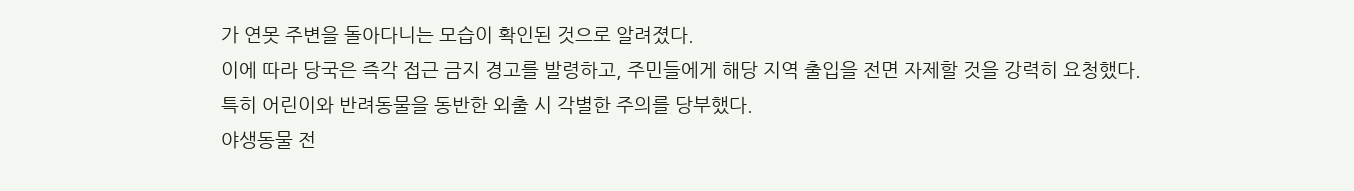가 연못 주변을 돌아다니는 모습이 확인된 것으로 알려졌다.
이에 따라 당국은 즉각 접근 금지 경고를 발령하고, 주민들에게 해당 지역 출입을 전면 자제할 것을 강력히 요청했다. 특히 어린이와 반려동물을 동반한 외출 시 각별한 주의를 당부했다.
야생동물 전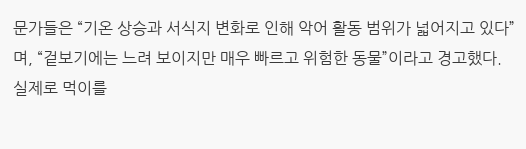문가들은 “기온 상승과 서식지 변화로 인해 악어 활동 범위가 넓어지고 있다”며, “겉보기에는 느려 보이지만 매우 빠르고 위험한 동물”이라고 경고했다. 실제로 먹이를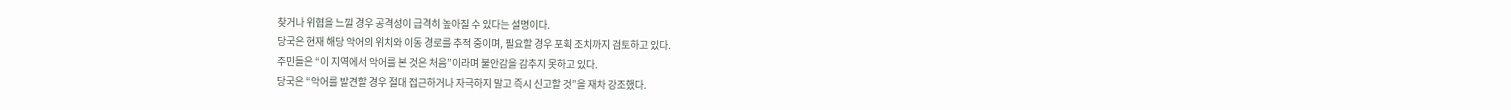찾거나 위협을 느낄 경우 공격성이 급격히 높아질 수 있다는 설명이다.
당국은 현재 해당 악어의 위치와 이동 경로를 추적 중이며, 필요할 경우 포획 조치까지 검토하고 있다.
주민들은 “이 지역에서 악어를 본 것은 처음”이라며 불안감을 감추지 못하고 있다.
당국은 “악어를 발견할 경우 절대 접근하거나 자극하지 말고 즉시 신고할 것”을 재차 강조했다.